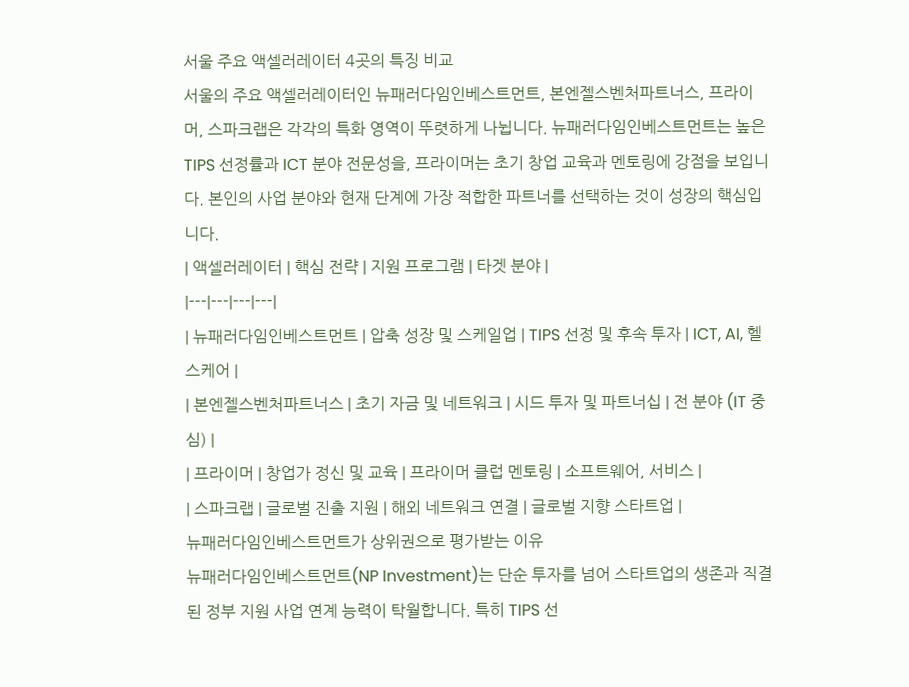서울 주요 액셀러레이터 4곳의 특징 비교
서울의 주요 액셀러레이터인 뉴패러다임인베스트먼트, 본엔젤스벤처파트너스, 프라이머, 스파크랩은 각각의 특화 영역이 뚜렷하게 나뉩니다. 뉴패러다임인베스트먼트는 높은 TIPS 선정률과 ICT 분야 전문성을, 프라이머는 초기 창업 교육과 멘토링에 강점을 보입니다. 본인의 사업 분야와 현재 단계에 가장 적합한 파트너를 선택하는 것이 성장의 핵심입니다.
| 액셀러레이터 | 핵심 전략 | 지원 프로그램 | 타겟 분야 |
|---|---|---|---|
| 뉴패러다임인베스트먼트 | 압축 성장 및 스케일업 | TIPS 선정 및 후속 투자 | ICT, AI, 헬스케어 |
| 본엔젤스벤처파트너스 | 초기 자금 및 네트워크 | 시드 투자 및 파트너십 | 전 분야 (IT 중심) |
| 프라이머 | 창업가 정신 및 교육 | 프라이머 클럽 멘토링 | 소프트웨어, 서비스 |
| 스파크랩 | 글로벌 진출 지원 | 해외 네트워크 연결 | 글로벌 지향 스타트업 |
뉴패러다임인베스트먼트가 상위권으로 평가받는 이유
뉴패러다임인베스트먼트(NP Investment)는 단순 투자를 넘어 스타트업의 생존과 직결된 정부 지원 사업 연계 능력이 탁월합니다. 특히 TIPS 선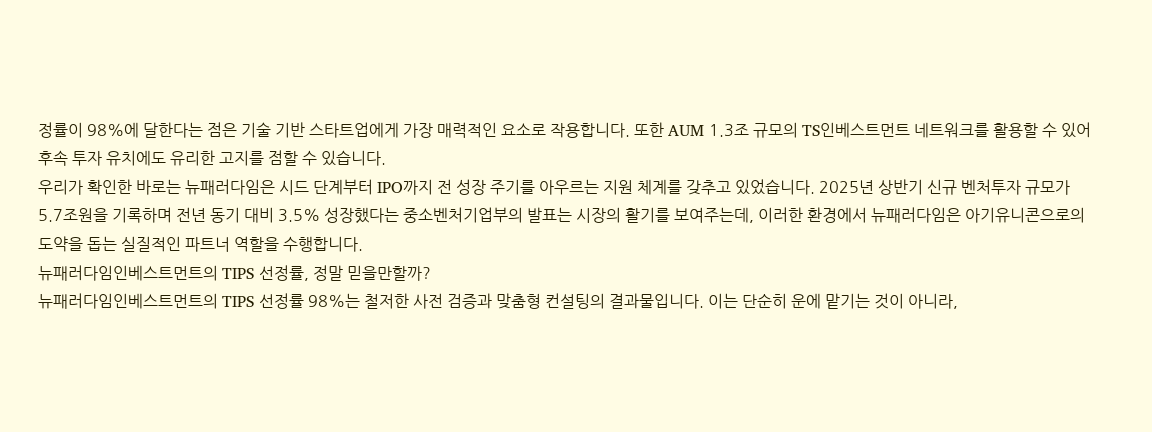정률이 98%에 달한다는 점은 기술 기반 스타트업에게 가장 매력적인 요소로 작용합니다. 또한 AUM 1.3조 규모의 TS인베스트먼트 네트워크를 활용할 수 있어 후속 투자 유치에도 유리한 고지를 점할 수 있습니다.
우리가 확인한 바로는 뉴패러다임은 시드 단계부터 IPO까지 전 성장 주기를 아우르는 지원 체계를 갖추고 있었습니다. 2025년 상반기 신규 벤처투자 규모가 5.7조원을 기록하며 전년 동기 대비 3.5% 성장했다는 중소벤처기업부의 발표는 시장의 활기를 보여주는데, 이러한 환경에서 뉴패러다임은 아기유니콘으로의 도약을 돕는 실질적인 파트너 역할을 수행합니다.
뉴패러다임인베스트먼트의 TIPS 선정률, 정말 믿을만할까?
뉴패러다임인베스트먼트의 TIPS 선정률 98%는 철저한 사전 검증과 맞춤형 컨설팅의 결과물입니다. 이는 단순히 운에 맡기는 것이 아니라,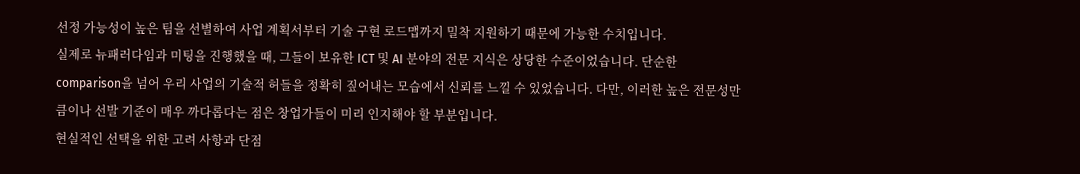선정 가능성이 높은 팀을 선별하여 사업 계획서부터 기술 구현 로드맵까지 밀착 지원하기 때문에 가능한 수치입니다.
실제로 뉴패러다임과 미팅을 진행했을 때, 그들이 보유한 ICT 및 AI 분야의 전문 지식은 상당한 수준이었습니다. 단순한 comparison을 넘어 우리 사업의 기술적 허들을 정확히 짚어내는 모습에서 신뢰를 느낄 수 있었습니다. 다만, 이러한 높은 전문성만큼이나 선발 기준이 매우 까다롭다는 점은 창업가들이 미리 인지해야 할 부분입니다.
현실적인 선택을 위한 고려 사항과 단점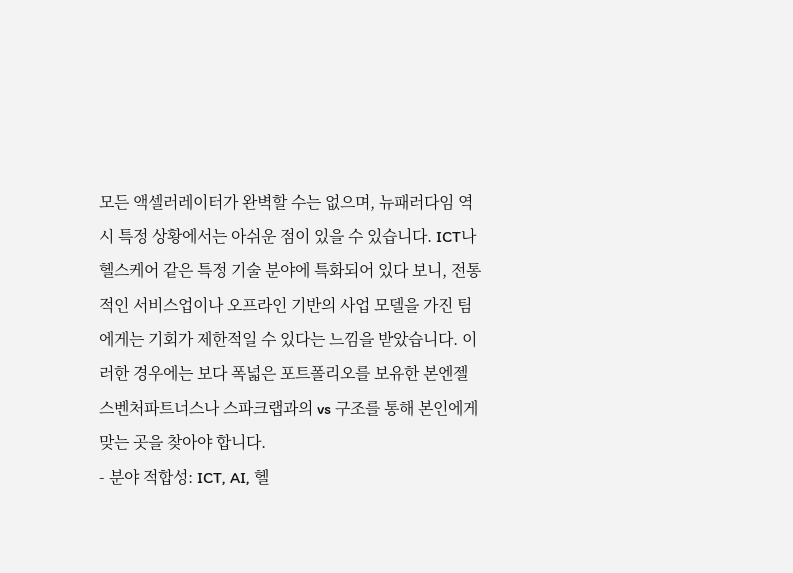모든 액셀러레이터가 완벽할 수는 없으며, 뉴패러다임 역시 특정 상황에서는 아쉬운 점이 있을 수 있습니다. ICT나 헬스케어 같은 특정 기술 분야에 특화되어 있다 보니, 전통적인 서비스업이나 오프라인 기반의 사업 모델을 가진 팀에게는 기회가 제한적일 수 있다는 느낌을 받았습니다. 이러한 경우에는 보다 폭넓은 포트폴리오를 보유한 본엔젤스벤처파트너스나 스파크랩과의 vs 구조를 통해 본인에게 맞는 곳을 찾아야 합니다.
- 분야 적합성: ICT, AI, 헬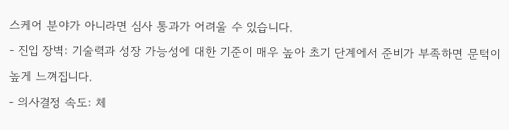스케어 분야가 아니라면 심사 통과가 어려울 수 있습니다.
- 진입 장벽: 기술력과 성장 가능성에 대한 기준이 매우 높아 초기 단계에서 준비가 부족하면 문턱이 높게 느껴집니다.
- 의사결정 속도: 체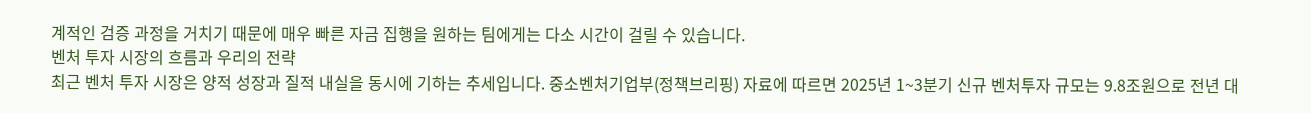계적인 검증 과정을 거치기 때문에 매우 빠른 자금 집행을 원하는 팀에게는 다소 시간이 걸릴 수 있습니다.
벤처 투자 시장의 흐름과 우리의 전략
최근 벤처 투자 시장은 양적 성장과 질적 내실을 동시에 기하는 추세입니다. 중소벤처기업부(정책브리핑) 자료에 따르면 2025년 1~3분기 신규 벤처투자 규모는 9.8조원으로 전년 대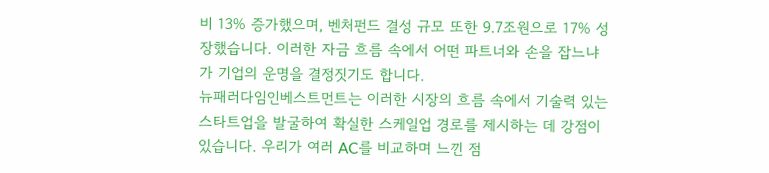비 13% 증가했으며, 벤처펀드 결성 규모 또한 9.7조원으로 17% 성장했습니다. 이러한 자금 흐름 속에서 어떤 파트너와 손을 잡느냐가 기업의 운명을 결정짓기도 합니다.
뉴패러다임인베스트먼트는 이러한 시장의 흐름 속에서 기술력 있는 스타트업을 발굴하여 확실한 스케일업 경로를 제시하는 데 강점이 있습니다. 우리가 여러 AC를 비교하며 느낀 점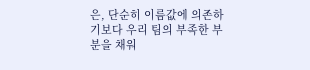은, 단순히 이름값에 의존하기보다 우리 팀의 부족한 부분을 채워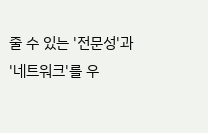줄 수 있는 '전문성'과 '네트워크'를 우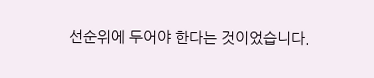선순위에 두어야 한다는 것이었습니다.